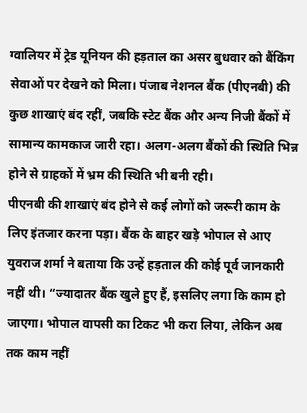ग्वालियर में ट्रेड यूनियन की हड़ताल का असर बुधवार को बैंकिंग सेवाओं पर देखने को मिला। पंजाब नेशनल बैंक (पीएनबी) की कुछ शाखाएं बंद रहीं, जबकि स्टेट बैंक और अन्य निजी बैंकों में सामान्य कामकाज जारी रहा। अलग-अलग बैंकों की स्थिति भिन्न होने से ग्राहकों में भ्रम की स्थिति भी बनी रही।
पीएनबी की शाखाएं बंद होने से कई लोगों को जरूरी काम के लिए इंतजार करना पड़ा। बैंक के बाहर खड़े भोपाल से आए युवराज शर्मा ने बताया कि उन्हें हड़ताल की कोई पूर्व जानकारी नहीं थी। “ज्यादातर बैंक खुले हुए हैं, इसलिए लगा कि काम हो जाएगा। भोपाल वापसी का टिकट भी करा लिया, लेकिन अब तक काम नहीं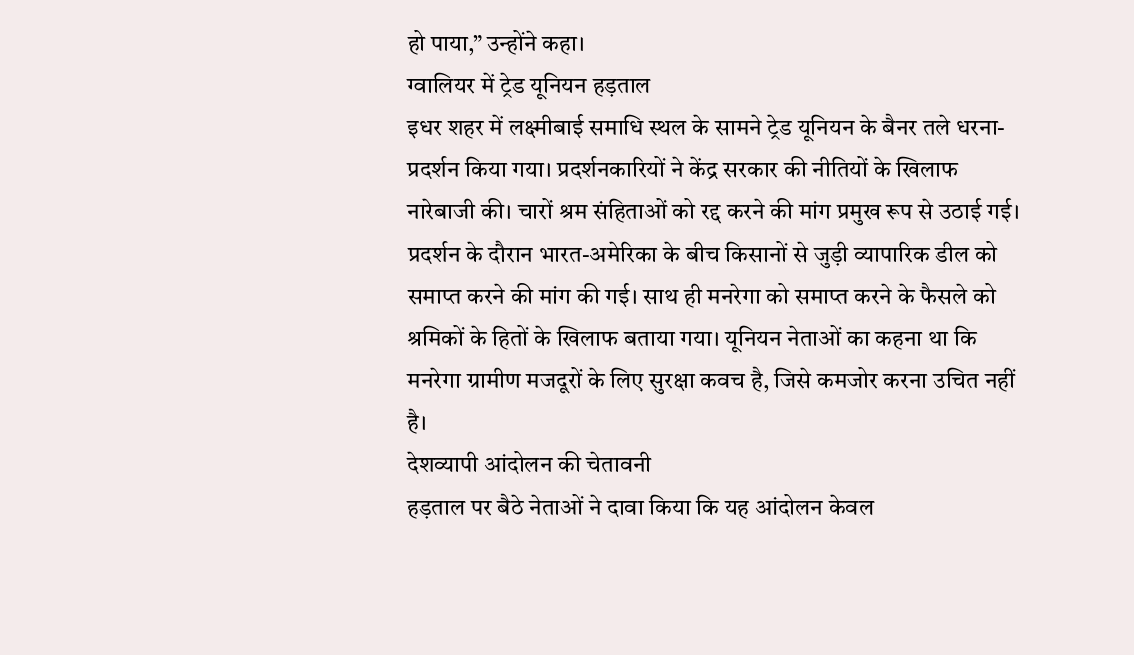हो पाया,” उन्होंने कहा।
ग्वालियर में ट्रेड यूनियन हड़ताल
इधर शहर में लक्ष्मीबाई समाधि स्थल के सामने ट्रेड यूनियन के बैनर तले धरना-प्रदर्शन किया गया। प्रदर्शनकारियों ने केंद्र सरकार की नीतियों के खिलाफ नारेबाजी की। चारों श्रम संहिताओं को रद्द करने की मांग प्रमुख रूप से उठाई गई।
प्रदर्शन के दौरान भारत-अमेरिका के बीच किसानों से जुड़ी व्यापारिक डील को समाप्त करने की मांग की गई। साथ ही मनरेगा को समाप्त करने के फैसले को श्रमिकों के हितों के खिलाफ बताया गया। यूनियन नेताओं का कहना था कि मनरेगा ग्रामीण मजदूरों के लिए सुरक्षा कवच है, जिसे कमजोर करना उचित नहीं है।
देशव्यापी आंदोलन की चेतावनी
हड़ताल पर बैठे नेताओं ने दावा किया कि यह आंदोलन केवल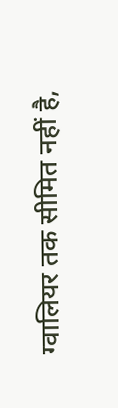ग्वालियर तक सीमित नहीं है,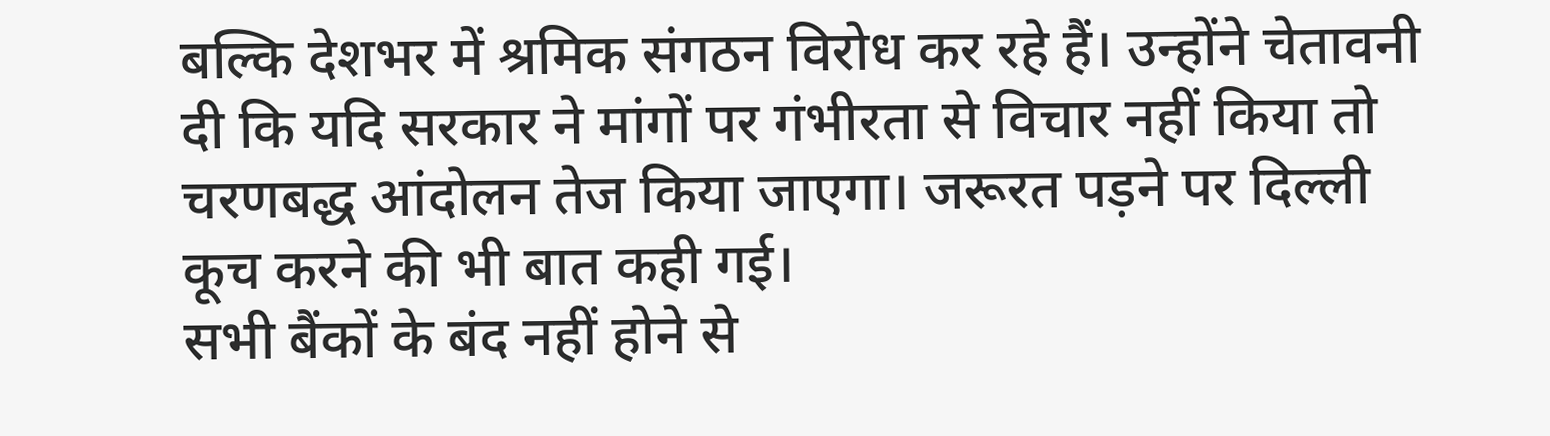बल्कि देशभर में श्रमिक संगठन विरोध कर रहे हैं। उन्होंने चेतावनी दी कि यदि सरकार ने मांगों पर गंभीरता से विचार नहीं किया तो चरणबद्ध आंदोलन तेज किया जाएगा। जरूरत पड़ने पर दिल्ली कूच करने की भी बात कही गई।
सभी बैंकों के बंद नहीं होने से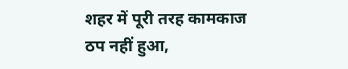शहर में पूरी तरह कामकाज ठप नहीं हुआ,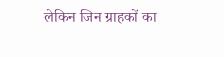लेकिन जिन ग्राहकों का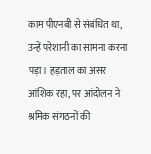काम पीएनबी से संबंधित था, उन्हें परेशानी का सामना करना पड़ा। हड़ताल का असर आंशिक रहा, पर आंदोलन ने श्रमिक संगठनों की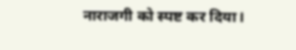नाराजगी को स्पष्ट कर दिया।